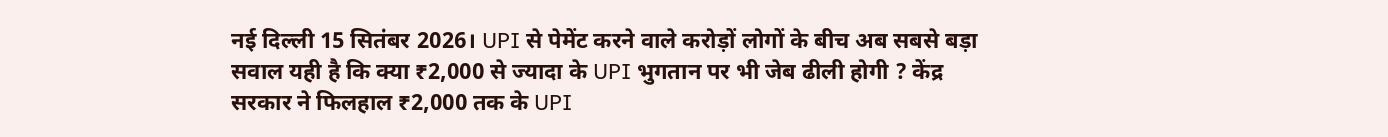नई दिल्ली 15 सितंबर 2026। UPI से पेमेंट करने वाले करोड़ों लोगों के बीच अब सबसे बड़ा सवाल यही है कि क्या ₹2,000 से ज्यादा के UPI भुगतान पर भी जेब ढीली होगी ? केंद्र सरकार ने फिलहाल ₹2,000 तक के UPI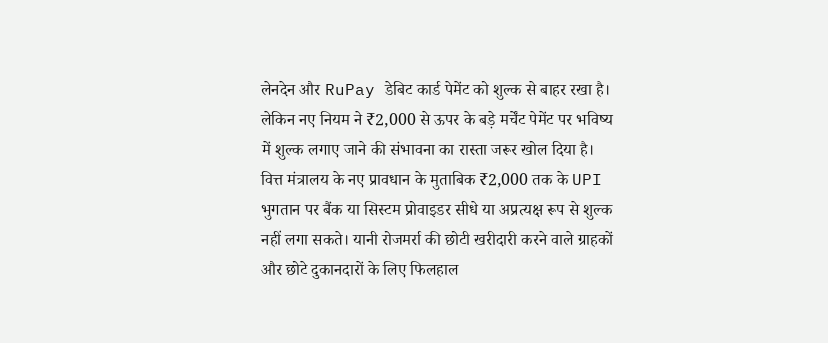लेनदेन और RuPay डेबिट कार्ड पेमेंट को शुल्क से बाहर रखा है। लेकिन नए नियम ने ₹2,000 से ऊपर के बड़े मर्चेंट पेमेंट पर भविष्य में शुल्क लगाए जाने की संभावना का रास्ता जरूर खोल दिया है। वित्त मंत्रालय के नए प्रावधान के मुताबिक ₹2,000 तक के UPI भुगतान पर बैंक या सिस्टम प्रोवाइडर सीधे या अप्रत्यक्ष रूप से शुल्क नहीं लगा सकते। यानी रोजमर्रा की छोटी खरीदारी करने वाले ग्राहकों और छोटे दुकानदारों के लिए फिलहाल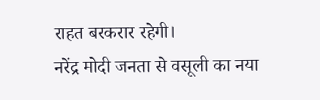राहत बरकरार रहेगी।
नरेंद्र मोदी जनता से वसूली का नया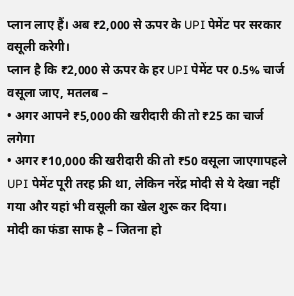प्लान लाए हैं। अब ₹2,000 से ऊपर के UPI पेमेंट पर सरकार वसूली करेगी।
प्लान है कि ₹2,000 से ऊपर के हर UPI पेमेंट पर 0.5% चार्ज वसूला जाए, मतलब –
• अगर आपने ₹5,000 की खरीदारी की तो ₹25 का चार्ज लगेगा
• अगर ₹10,000 की खरीदारी की तो ₹50 वसूला जाएगापहले UPI पेमेंट पूरी तरह फ्री था, लेकिन नरेंद्र मोदी से ये देखा नहीं गया और यहां भी वसूली का खेल शुरू कर दिया।
मोदी का फंडा साफ है – जितना हो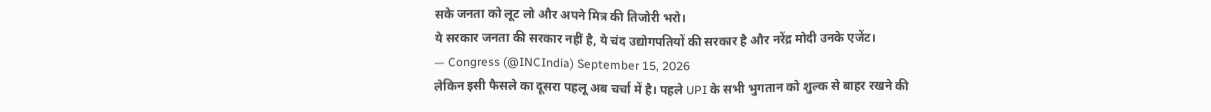सके जनता को लूट लो और अपने मित्र की तिजोरी भरो।
ये सरकार जनता की सरकार नहीं है, ये चंद उद्योगपतियों की सरकार है और नरेंद्र मोदी उनके एजेंट।
— Congress (@INCIndia) September 15, 2026
लेकिन इसी फैसले का दूसरा पहलू अब चर्चा में है। पहले UPI के सभी भुगतान को शुल्क से बाहर रखने की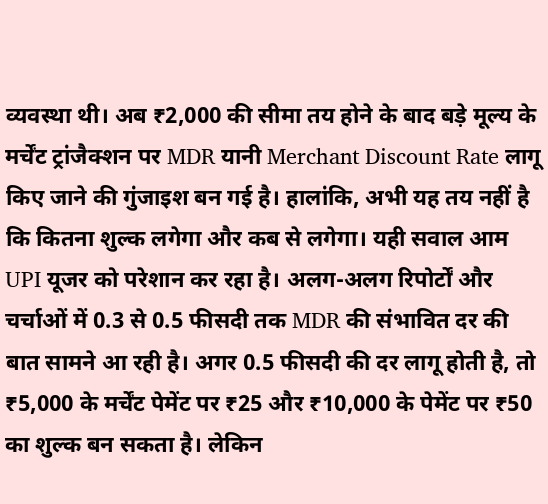व्यवस्था थी। अब ₹2,000 की सीमा तय होने के बाद बड़े मूल्य के मर्चेंट ट्रांजैक्शन पर MDR यानी Merchant Discount Rate लागू किए जाने की गुंजाइश बन गई है। हालांकि, अभी यह तय नहीं है कि कितना शुल्क लगेगा और कब से लगेगा। यही सवाल आम UPI यूजर को परेशान कर रहा है। अलग-अलग रिपोर्टों और चर्चाओं में 0.3 से 0.5 फीसदी तक MDR की संभावित दर की बात सामने आ रही है। अगर 0.5 फीसदी की दर लागू होती है, तो ₹5,000 के मर्चेंट पेमेंट पर ₹25 और ₹10,000 के पेमेंट पर ₹50 का शुल्क बन सकता है। लेकिन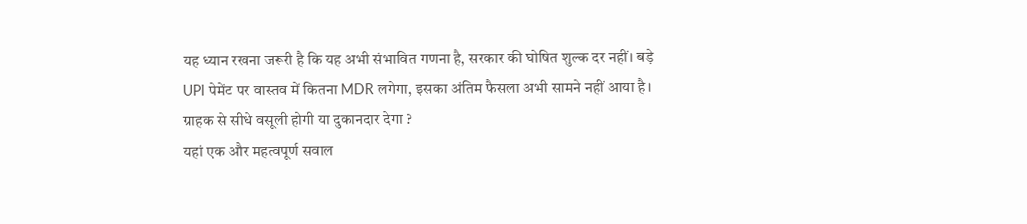यह ध्यान रखना जरूरी है कि यह अभी संभावित गणना है, सरकार की घोषित शुल्क दर नहीं। बड़े UPI पेमेंट पर वास्तव में कितना MDR लगेगा, इसका अंतिम फैसला अभी सामने नहीं आया है।
ग्राहक से सीधे वसूली होगी या दुकानदार देगा ?
यहां एक और महत्वपूर्ण सवाल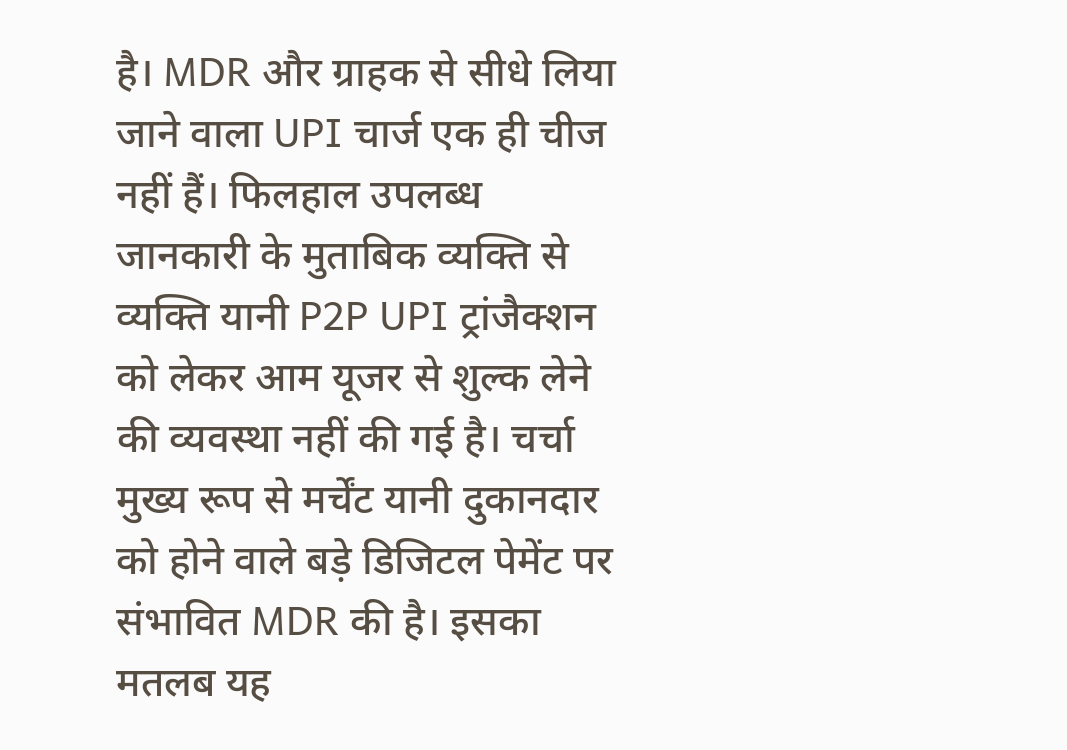है। MDR और ग्राहक से सीधे लिया जाने वाला UPI चार्ज एक ही चीज नहीं हैं। फिलहाल उपलब्ध जानकारी के मुताबिक व्यक्ति से व्यक्ति यानी P2P UPI ट्रांजैक्शन को लेकर आम यूजर से शुल्क लेने की व्यवस्था नहीं की गई है। चर्चा मुख्य रूप से मर्चेंट यानी दुकानदार को होने वाले बड़े डिजिटल पेमेंट पर संभावित MDR की है। इसका मतलब यह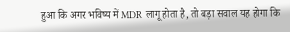हुआ कि अगर भविष्य में MDR लागू होता है, तो बड़ा सवाल यह होगा कि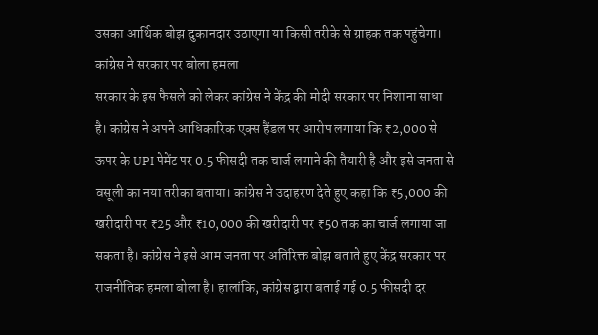उसका आर्थिक बोझ दुकानदार उठाएगा या किसी तरीके से ग्राहक तक पहुंचेगा।
कांग्रेस ने सरकार पर बोला हमला
सरकार के इस फैसले को लेकर कांग्रेस ने केंद्र की मोदी सरकार पर निशाना साधा है। कांग्रेस ने अपने आधिकारिक एक्स हैंडल पर आरोप लगाया कि ₹2,000 से ऊपर के UPI पेमेंट पर 0.5 फीसदी तक चार्ज लगाने की तैयारी है और इसे जनता से वसूली का नया तरीका बताया। कांग्रेस ने उदाहरण देते हुए कहा कि ₹5,000 की खरीदारी पर ₹25 और ₹10,000 की खरीदारी पर ₹50 तक का चार्ज लगाया जा सकता है। कांग्रेस ने इसे आम जनता पर अतिरिक्त बोझ बताते हुए केंद्र सरकार पर राजनीतिक हमला बोला है। हालांकि, कांग्रेस द्वारा बताई गई 0.5 फीसदी दर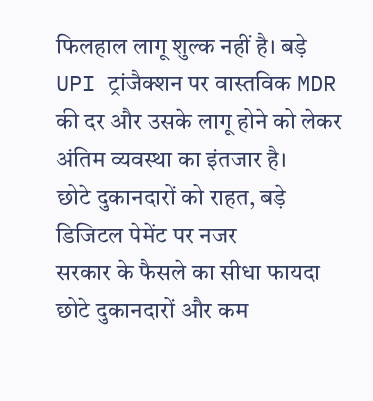फिलहाल लागू शुल्क नहीं है। बड़े UPI ट्रांजैक्शन पर वास्तविक MDR की दर और उसके लागू होने को लेकर अंतिम व्यवस्था का इंतजार है।
छोटे दुकानदारों को राहत, बड़े डिजिटल पेमेंट पर नजर
सरकार के फैसले का सीधा फायदा छोटे दुकानदारों और कम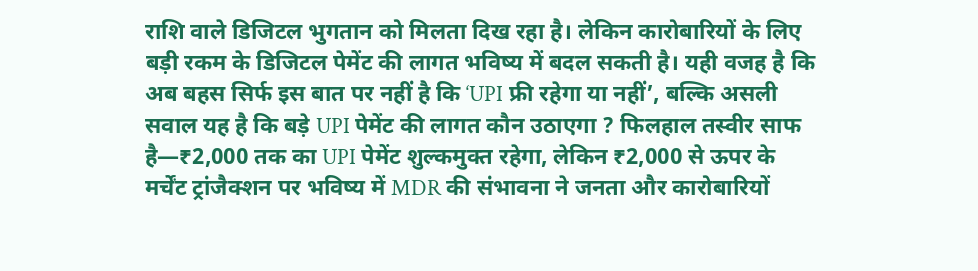राशि वाले डिजिटल भुगतान को मिलता दिख रहा है। लेकिन कारोबारियों के लिए बड़ी रकम के डिजिटल पेमेंट की लागत भविष्य में बदल सकती है। यही वजह है कि अब बहस सिर्फ इस बात पर नहीं है कि ‘UPI फ्री रहेगा या नहीं’, बल्कि असली सवाल यह है कि बड़े UPI पेमेंट की लागत कौन उठाएगा ? फिलहाल तस्वीर साफ है—₹2,000 तक का UPI पेमेंट शुल्कमुक्त रहेगा, लेकिन ₹2,000 से ऊपर के मर्चेंट ट्रांजैक्शन पर भविष्य में MDR की संभावना ने जनता और कारोबारियों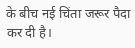के बीच नई चिंता जरूर पैदा कर दी है।